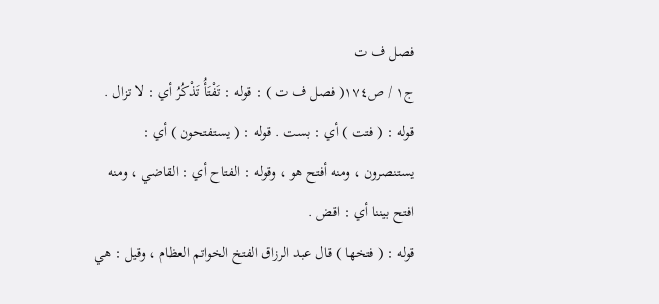فصل ف ت
ج١ / ص١٧٤( فصل ف ت ) : قوله : تَفْتَأُ تَذْكُرُ أي : لا تزال . قوله : ( فتت ) أي : بست . قوله : ( يستفتحون ) أي : يستنصرون ، ومنه أفتح هو ، وقوله : الفتاح أي : القاضي ، ومنه افتح بيننا أي : اقض .
قوله : ( فتخها ) قال عبد الرزاق الفتخ الخواتم العظام ، وقيل : هي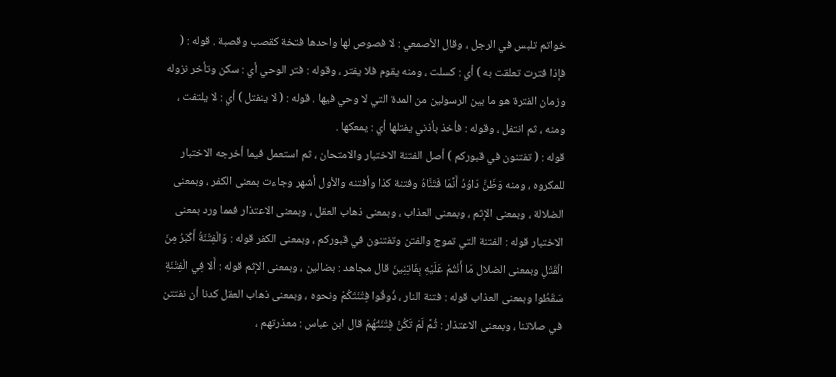خواتم تلبس في الرجل ، وقال الأصمعي : لا فصوص لها واحدها فتخة كقصب وقصبة . قوله : ( فإذا فترت تعلقت به ) أي : كسلت ، ومنه يقوم فلا يفتر ، وقوله : فتر الوحي أي : سكن وتأخر نزوله وزمان الفترة هو ما بين الرسولين من المدة التي لا وحي فيها . قوله : ( لا ينفتل ) أي : لا يلتفت ، ومنه ، ثم انتفل ، وقوله : فأخذ بأذني يفتلها أي : يمعكها .
قوله : ( تفتنون في قبوركم ) أصل الفتنة الاختبار والامتحان ، ثم استعمل فيما أخرجه الاختبار للمكروه ، ومنه وَظَنَّ دَاوُدُ أَنَّمَا فَتَنَّاهُ وفتنة كذا وأفتنه والأول أشهر وجاءت بمعنى الكفر ، وبمعنى الضلالة ، وبمعنى الإثم ، وبمعنى العذاب ، وبمعنى ذهاب العقل ، وبمعنى الاعتذار فمما ورد بمعنى الاختبار قوله : الفتنة التي تموج والفتن وتفتنون في قبوركم ، وبمعنى الكفر قوله : وَالْفِتْنَةُ أَكْبَرُ مِنَ الْقَتْلِ وبمعنى الضلال مَا أَنْتُمْ عَلَيْهِ بِفَاتِنِينَ قال مجاهد : بضالين ، وبمعنى الإثم قوله : أَلا فِي الْفِتْنَةِ سَقَطُوا وبمعنى العذاب قوله : فتنة النار ، ذُوقُوا فِتْنَتَكُمْ ونحوه ، وبمعنى ذهاب العقل كدنا أن نفتتن في صلاتنا ، وبمعنى الاعتذار : ثُمَّ لَمْ تَكُنْ فِتْنَتُهُمْ قال ابن عباس : معذرتهم ،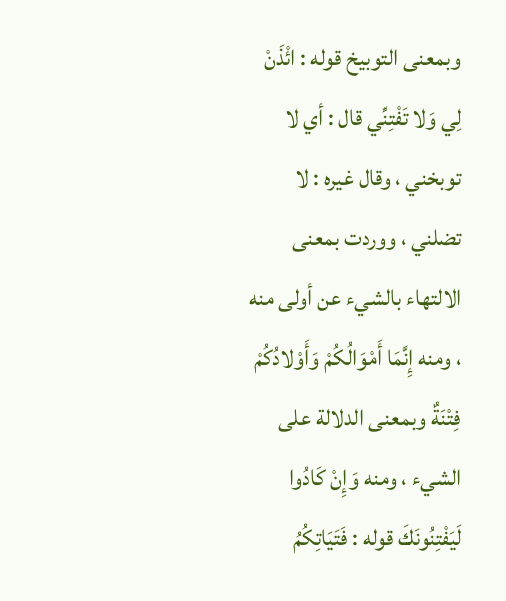وبمعنى التوبيخ قوله : ائْذَنْ لِي وَلا تَفْتِنِّي قال : أي لا توبخني ، وقال غيره : لا تضلني ، ووردت بمعنى الالتهاء بالشيء عن أولى منه ، ومنه إِنَّمَا أَمْوَالُكُمْ وَأَوْلادُكُمْ فِتْنَةٌ وبمعنى الدلالة على الشيء ، ومنه وَإِنْ كَادُوا لَيَفْتِنُونَكَ قوله : فَتَيَاتِكُمُ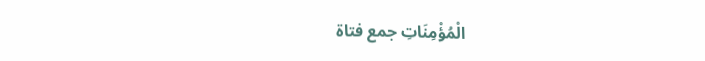الْمُؤْمِنَاتِ جمع فتاة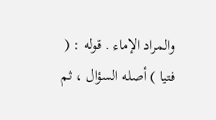والمراد الإماء . قوله : ( فتيا ) أصله السؤال ، ثم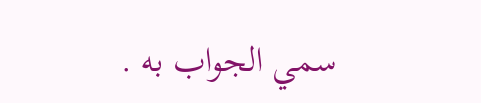سمي الجواب به .